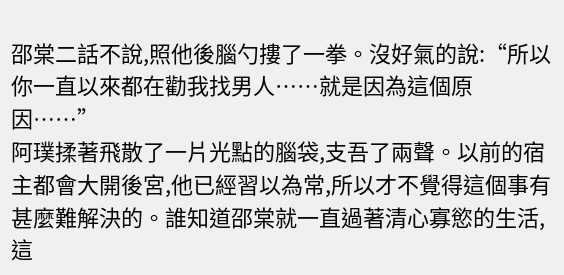邵棠二話不說,照他後腦勺摟了一拳。沒好氣的說:“所以你一直以來都在勸我找男人……就是因為這個原因……”
阿璞揉著飛散了一片光點的腦袋,支吾了兩聲。以前的宿主都會大開後宮,他已經習以為常,所以才不覺得這個事有甚麼難解決的。誰知道邵棠就一直過著清心寡慾的生活,這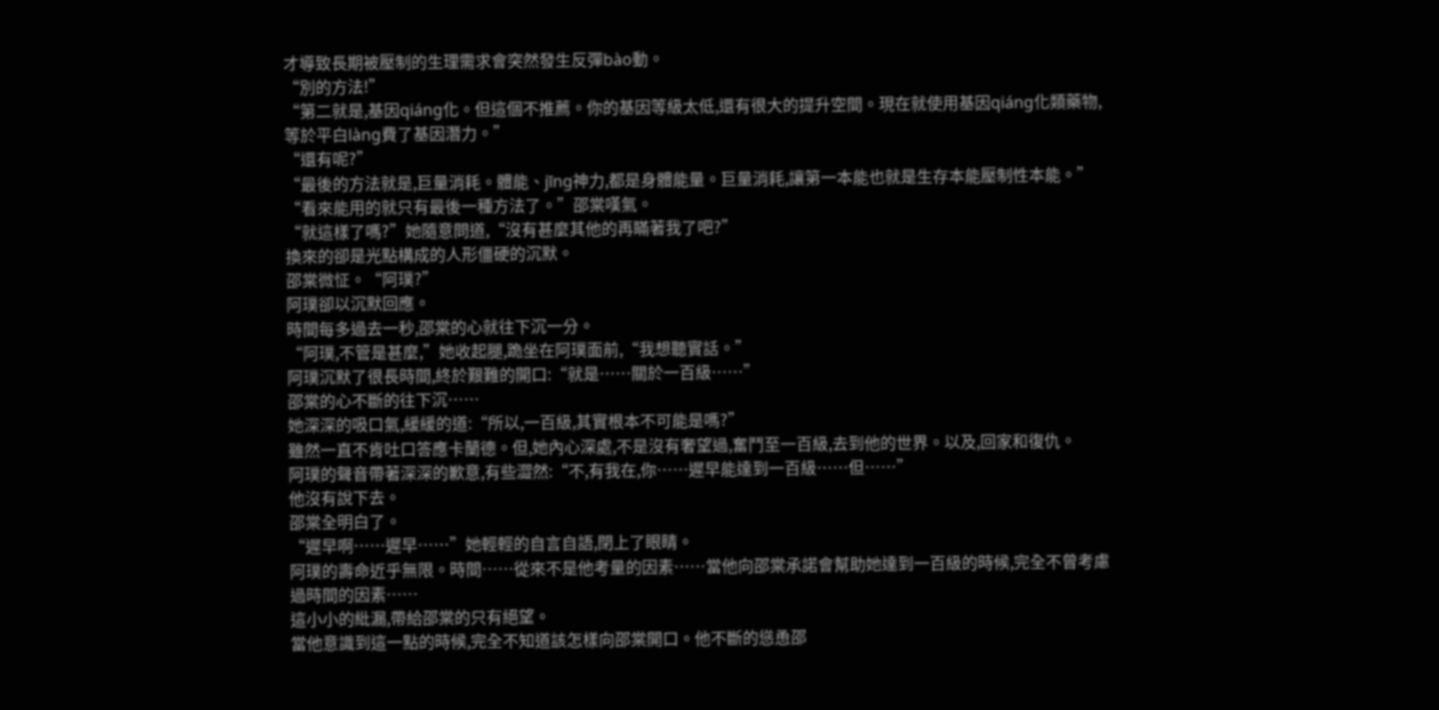才導致長期被壓制的生理需求會突然發生反彈bào動。
“別的方法!”
“第二就是,基因qiáng化。但這個不推薦。你的基因等級太低,還有很大的提升空間。現在就使用基因qiáng化類藥物,等於平白làng費了基因潛力。”
“還有呢?”
“最後的方法就是,巨量消耗。體能、jīng神力,都是身體能量。巨量消耗,讓第一本能也就是生存本能壓制性本能。”
“看來能用的就只有最後一種方法了。”邵棠嘆氣。
“就這樣了嗎?”她隨意問道,“沒有甚麼其他的再瞞著我了吧?”
換來的卻是光點構成的人形僵硬的沉默。
邵棠微怔。“阿璞?”
阿璞卻以沉默回應。
時間每多過去一秒,邵棠的心就往下沉一分。
“阿璞,不管是甚麼,”她收起腿,跪坐在阿璞面前,“我想聽實話。”
阿璞沉默了很長時間,終於艱難的開口:“就是……關於一百級……”
邵棠的心不斷的往下沉……
她深深的吸口氣,緩緩的道:“所以,一百級,其實根本不可能是嗎?”
雖然一直不肯吐口答應卡蘭德。但,她內心深處,不是沒有奢望過,奮鬥至一百級,去到他的世界。以及,回家和復仇。
阿璞的聲音帶著深深的歉意,有些澀然:“不,有我在,你……遲早能達到一百級……但……”
他沒有說下去。
邵棠全明白了。
“遲早啊……遲早……”她輕輕的自言自語,閉上了眼睛。
阿璞的壽命近乎無限。時間……從來不是他考量的因素……當他向邵棠承諾會幫助她達到一百級的時候,完全不曾考慮過時間的因素……
這小小的紕漏,帶給邵棠的只有絕望。
當他意識到這一點的時候,完全不知道該怎樣向邵棠開口。他不斷的慫恿邵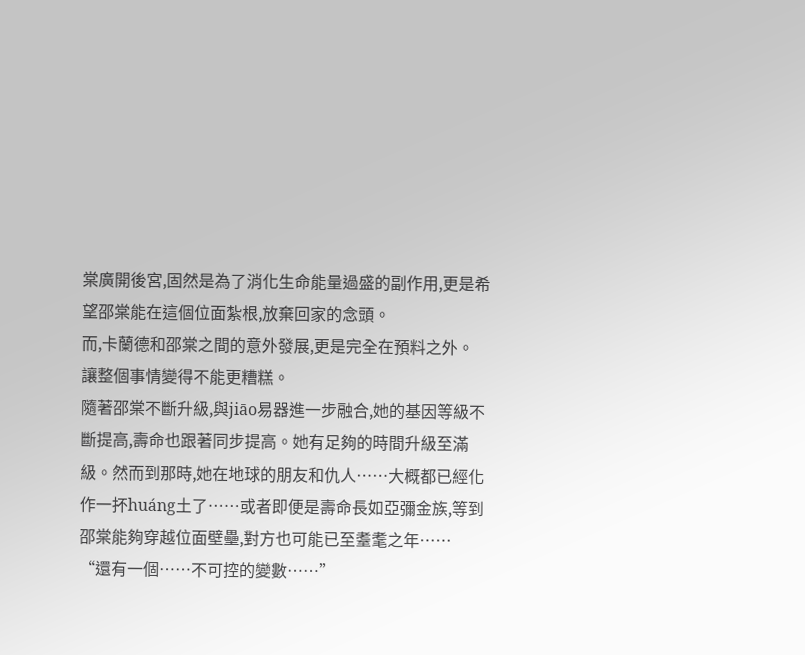棠廣開後宮,固然是為了消化生命能量過盛的副作用,更是希望邵棠能在這個位面紮根,放棄回家的念頭。
而,卡蘭德和邵棠之間的意外發展,更是完全在預料之外。
讓整個事情變得不能更糟糕。
隨著邵棠不斷升級,與jiāo易器進一步融合,她的基因等級不斷提高,壽命也跟著同步提高。她有足夠的時間升級至滿級。然而到那時,她在地球的朋友和仇人……大概都已經化作一抔huáng土了……或者即便是壽命長如亞彌金族,等到邵棠能夠穿越位面壁壘,對方也可能已至耋耄之年……
“還有一個……不可控的變數……”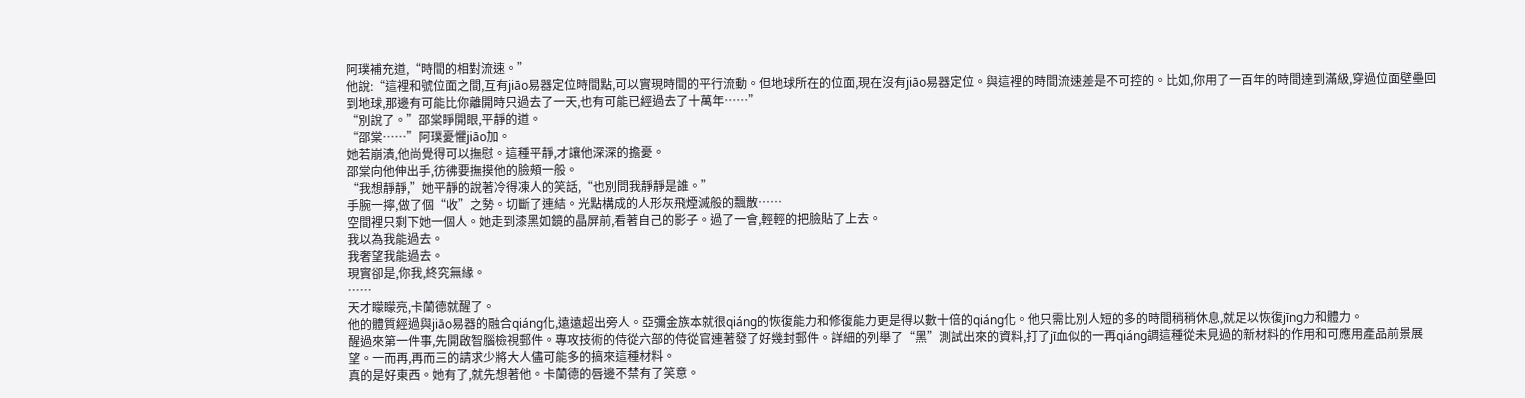阿璞補充道,“時間的相對流速。”
他說:“這裡和號位面之間,互有jiāo易器定位時間點,可以實現時間的平行流動。但地球所在的位面,現在沒有jiāo易器定位。與這裡的時間流速差是不可控的。比如,你用了一百年的時間達到滿級,穿過位面壁壘回到地球,那邊有可能比你離開時只過去了一天,也有可能已經過去了十萬年……”
“別說了。”邵棠睜開眼,平靜的道。
“邵棠……”阿璞憂懼jiāo加。
她若崩潰,他尚覺得可以撫慰。這種平靜,才讓他深深的擔憂。
邵棠向他伸出手,彷彿要撫摸他的臉頰一般。
“我想靜靜,”她平靜的說著冷得凍人的笑話,“也別問我靜靜是誰。”
手腕一擰,做了個“收”之勢。切斷了連結。光點構成的人形灰飛煙滅般的飄散……
空間裡只剩下她一個人。她走到漆黑如鏡的晶屏前,看著自己的影子。過了一會,輕輕的把臉貼了上去。
我以為我能過去。
我奢望我能過去。
現實卻是,你我,終究無緣。
……
天才矇矇亮,卡蘭德就醒了。
他的體質經過與jiāo易器的融合qiáng化,遠遠超出旁人。亞彌金族本就很qiáng的恢復能力和修復能力更是得以數十倍的qiáng化。他只需比別人短的多的時間稍稍休息,就足以恢復jīng力和體力。
醒過來第一件事,先開啟智腦檢視郵件。專攻技術的侍從六部的侍從官連著發了好幾封郵件。詳細的列舉了“黑”測試出來的資料,打了jī血似的一再qiáng調這種從未見過的新材料的作用和可應用產品前景展望。一而再,再而三的請求少將大人儘可能多的搞來這種材料。
真的是好東西。她有了,就先想著他。卡蘭德的唇邊不禁有了笑意。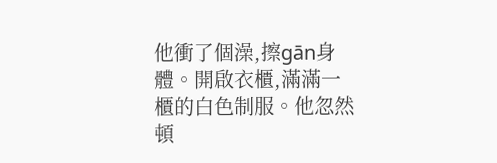他衝了個澡,擦gān身體。開啟衣櫃,滿滿一櫃的白色制服。他忽然頓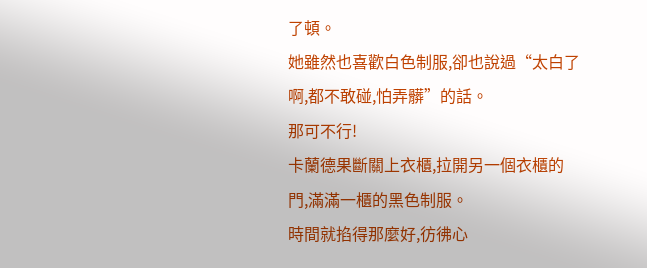了頓。
她雖然也喜歡白色制服,卻也說過“太白了啊,都不敢碰,怕弄髒”的話。
那可不行!
卡蘭德果斷關上衣櫃,拉開另一個衣櫃的門,滿滿一櫃的黑色制服。
時間就掐得那麼好,彷彿心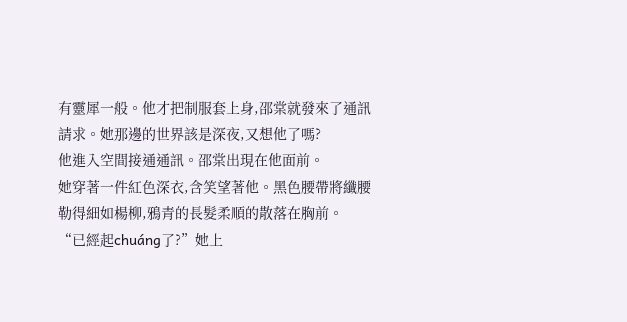有靈犀一般。他才把制服套上身,邵棠就發來了通訊請求。她那邊的世界該是深夜,又想他了嗎?
他進入空間接通通訊。邵棠出現在他面前。
她穿著一件紅色深衣,含笑望著他。黑色腰帶將纖腰勒得細如楊柳,鴉青的長髮柔順的散落在胸前。
“已經起chuáng了?”她上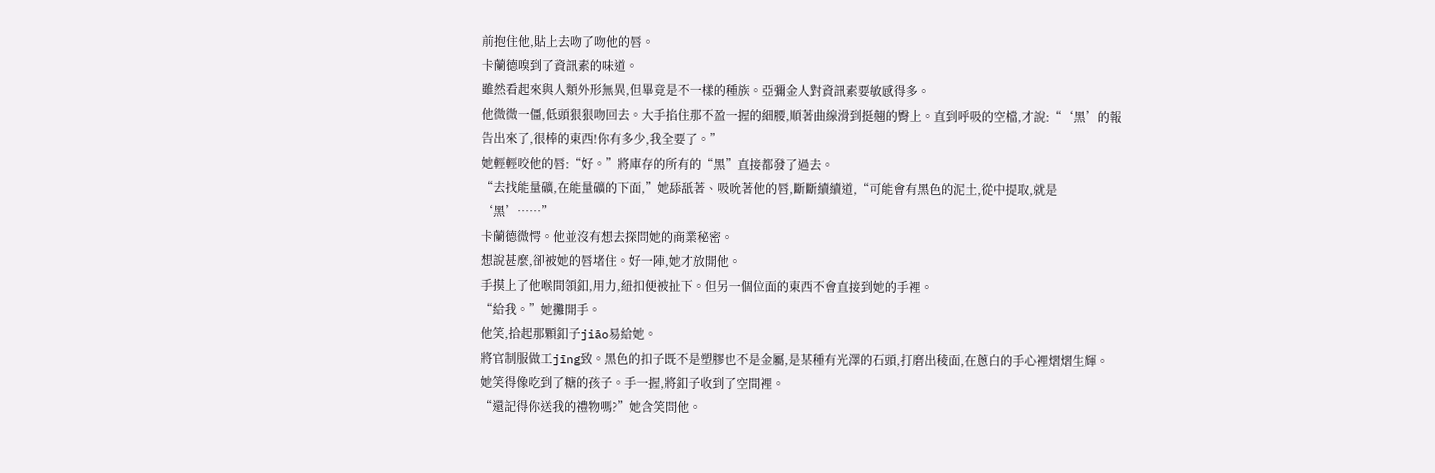前抱住他,貼上去吻了吻他的唇。
卡蘭德嗅到了資訊素的味道。
雖然看起來與人類外形無異,但畢竟是不一樣的種族。亞彌金人對資訊素要敏感得多。
他微微一僵,低頭狠狠吻回去。大手掐住那不盈一握的細腰,順著曲線滑到挺翹的臀上。直到呼吸的空檔,才說:“‘黑’的報告出來了,很棒的東西!你有多少,我全要了。”
她輕輕咬他的唇:“好。”將庫存的所有的“黑”直接都發了過去。
“去找能量礦,在能量礦的下面,”她舔舐著、吸吮著他的唇,斷斷續續道,“可能會有黑色的泥土,從中提取,就是‘黑’……”
卡蘭德微愕。他並沒有想去探問她的商業秘密。
想說甚麼,卻被她的唇堵住。好一陣,她才放開他。
手摸上了他喉間領釦,用力,紐扣便被扯下。但另一個位面的東西不會直接到她的手裡。
“給我。”她攤開手。
他笑,拾起那顆釦子jiāo易給她。
將官制服做工jīng致。黑色的扣子既不是塑膠也不是金屬,是某種有光澤的石頭,打磨出稜面,在蔥白的手心裡熠熠生輝。
她笑得像吃到了糖的孩子。手一握,將釦子收到了空間裡。
“還記得你送我的禮物嗎?”她含笑問他。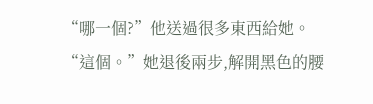“哪一個?”他送過很多東西給她。
“這個。”她退後兩步,解開黑色的腰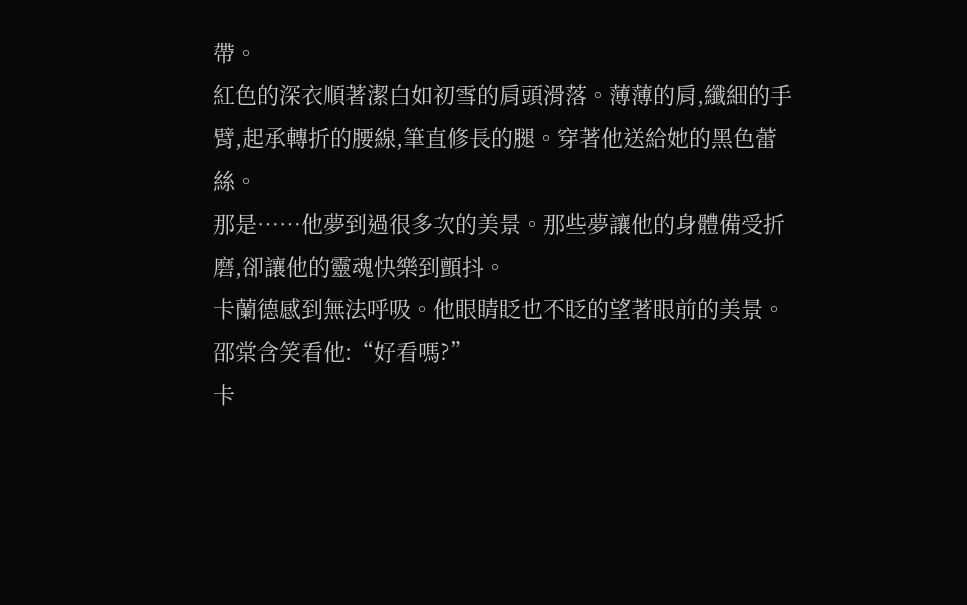帶。
紅色的深衣順著潔白如初雪的肩頭滑落。薄薄的肩,纖細的手臂,起承轉折的腰線,筆直修長的腿。穿著他送給她的黑色蕾絲。
那是……他夢到過很多次的美景。那些夢讓他的身體備受折磨,卻讓他的靈魂快樂到顫抖。
卡蘭德感到無法呼吸。他眼睛眨也不眨的望著眼前的美景。
邵棠含笑看他:“好看嗎?”
卡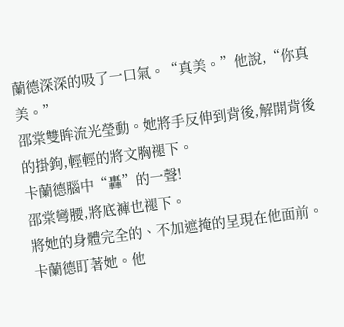蘭德深深的吸了一口氣。“真美。”他說,“你真美。”
邵棠雙眸流光瑩動。她將手反伸到背後,解開背後的掛鉤,輕輕的將文胸褪下。
卡蘭德腦中“轟”的一聲!
邵棠彎腰,將底褲也褪下。
將她的身體完全的、不加遮掩的呈現在他面前。
卡蘭德盯著她。他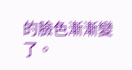的臉色漸漸變了。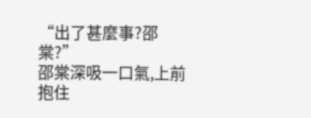“出了甚麼事?邵棠?”
邵棠深吸一口氣,上前抱住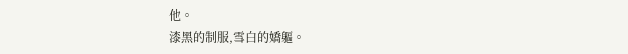他。
漆黑的制服,雪白的嬌軀。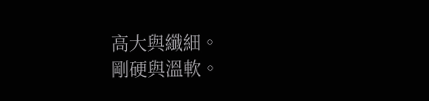高大與纖細。
剛硬與溫軟。